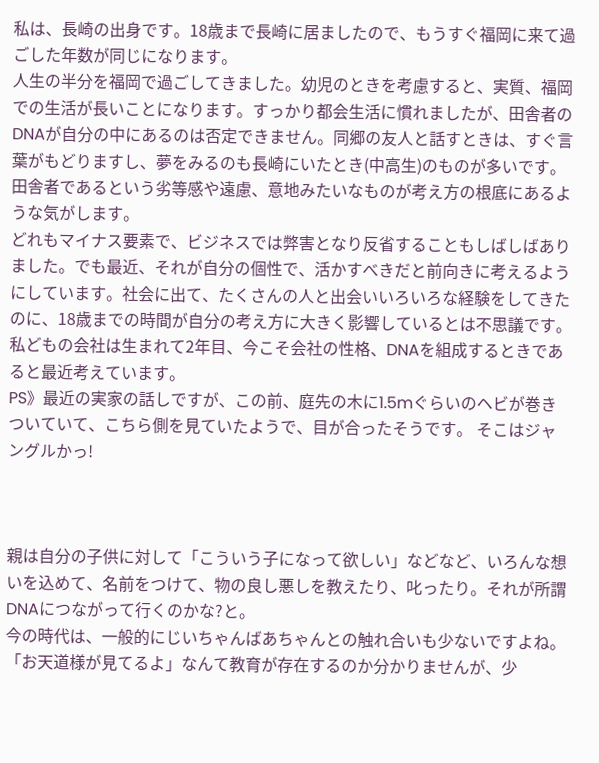私は、長崎の出身です。18歳まで長崎に居ましたので、もうすぐ福岡に来て過ごした年数が同じになります。
人生の半分を福岡で過ごしてきました。幼児のときを考慮すると、実質、福岡での生活が長いことになります。すっかり都会生活に慣れましたが、田舎者のDNAが自分の中にあるのは否定できません。同郷の友人と話すときは、すぐ言葉がもどりますし、夢をみるのも長崎にいたとき(中高生)のものが多いです。
田舎者であるという劣等感や遠慮、意地みたいなものが考え方の根底にあるような気がします。
どれもマイナス要素で、ビジネスでは弊害となり反省することもしばしばありました。でも最近、それが自分の個性で、活かすべきだと前向きに考えるようにしています。社会に出て、たくさんの人と出会いいろいろな経験をしてきたのに、18歳までの時間が自分の考え方に大きく影響しているとは不思議です。
私どもの会社は生まれて2年目、今こそ会社の性格、DNAを組成するときであると最近考えています。
PS》最近の実家の話しですが、この前、庭先の木に1.5mぐらいのヘビが巻きついていて、こちら側を見ていたようで、目が合ったそうです。 そこはジャングルかっ!



親は自分の子供に対して「こういう子になって欲しい」などなど、いろんな想いを込めて、名前をつけて、物の良し悪しを教えたり、叱ったり。それが所謂DNAにつながって行くのかな?と。
今の時代は、一般的にじいちゃんばあちゃんとの触れ合いも少ないですよね。「お天道様が見てるよ」なんて教育が存在するのか分かりませんが、少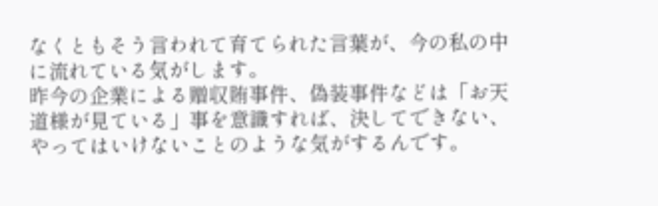なくともそう言われて育てられた言葉が、今の私の中に流れている気がします。
昨今の企業による贈収賄事件、偽装事件などは「お天道様が見ている」事を意識すれば、決してできない、やってはいけないことのような気がするんです。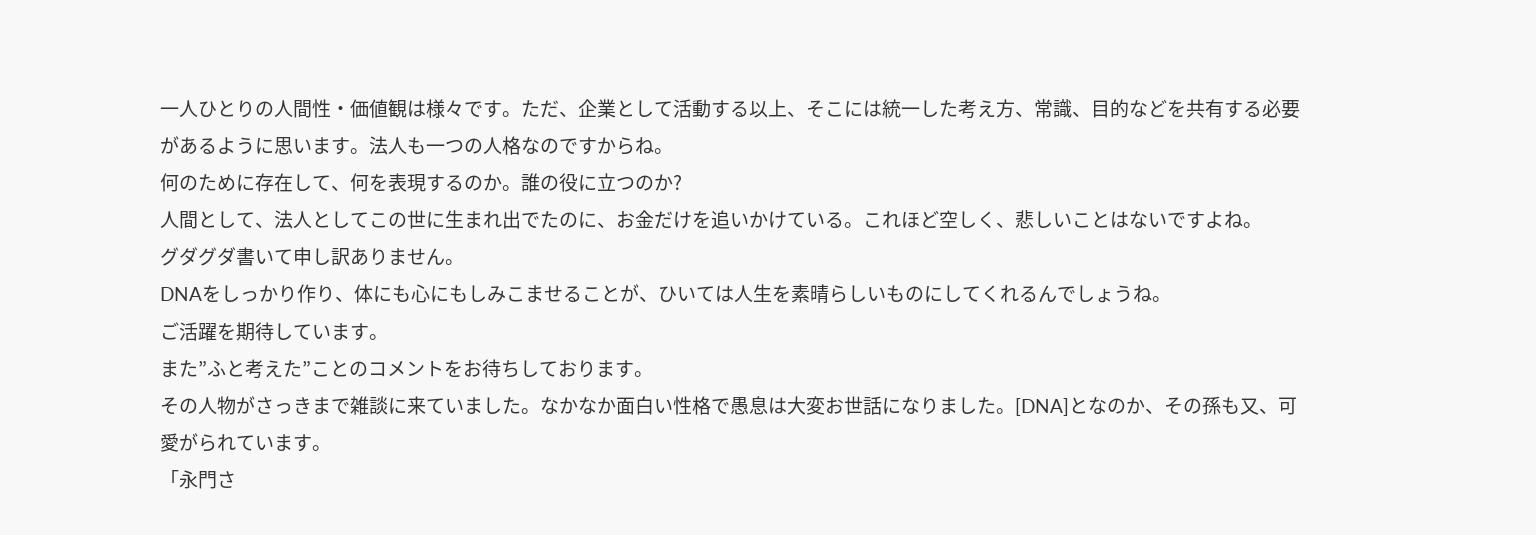一人ひとりの人間性・価値観は様々です。ただ、企業として活動する以上、そこには統一した考え方、常識、目的などを共有する必要があるように思います。法人も一つの人格なのですからね。
何のために存在して、何を表現するのか。誰の役に立つのか?
人間として、法人としてこの世に生まれ出でたのに、お金だけを追いかけている。これほど空しく、悲しいことはないですよね。
グダグダ書いて申し訳ありません。
DNAをしっかり作り、体にも心にもしみこませることが、ひいては人生を素晴らしいものにしてくれるんでしょうね。
ご活躍を期待しています。
また”ふと考えた”ことのコメントをお待ちしております。
その人物がさっきまで雑談に来ていました。なかなか面白い性格で愚息は大変お世話になりました。[DNA]となのか、その孫も又、可愛がられています。
「永門さ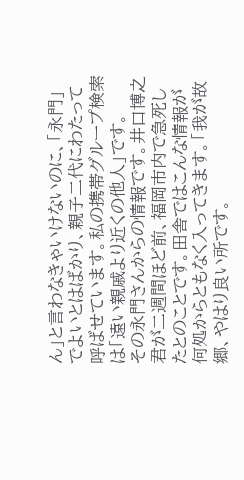ん」と言わなきゃいけないのに、「永門」でよいとはばかり、親子二代にわたって呼ばせています。私の携帯グループ検索は「遠い親戚より近くの他人」です。
その永門さんからの情報です。井口博之君が二週間ほど前、福岡市内で急死したとのことです。田舎ではこんな情報が何処からともなく入ってきます。「我が故郷、やはり良い所です。